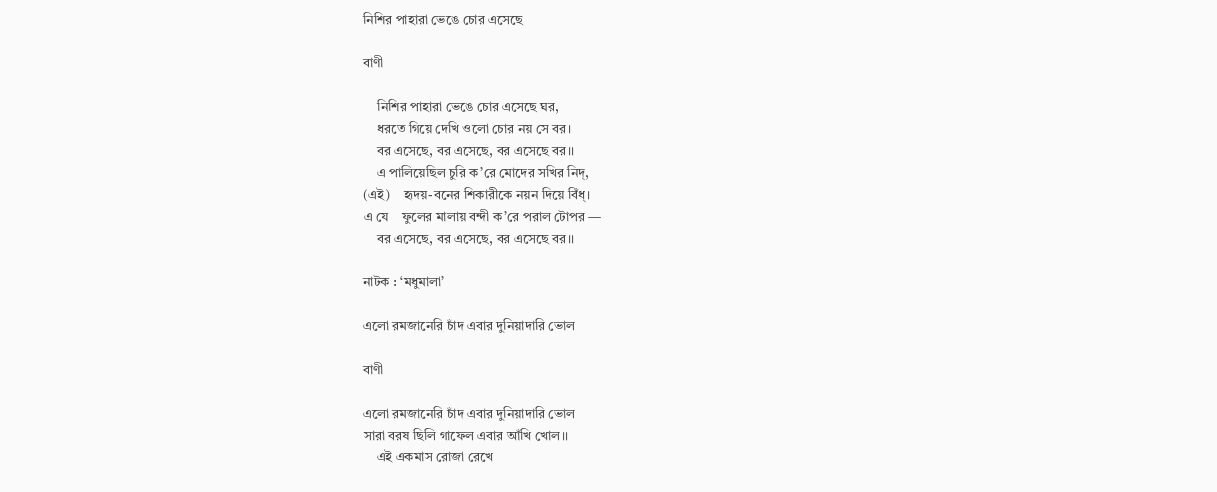নিশির পাহারা ভেঙে চোর এসেছে

বাণী

    নিশির পাহারা ভেঙে চোর এসেছে ঘর,
    ধরতে গিয়ে দেখি ওলো চোর নয় সে বর।
    বর এসেছে, বর এসেছে, বর এসেছে বর।।
    এ পালিয়েছিল চুরি ক’রে মোদের সখির নিদ্,
(এই)    হৃদয়-বনের শিকারীকে নয়ন দিয়ে বিঁধ্।
এ যে    ফুলের মালায় বন্দী ক’রে পরাল টোপর —
    বর এসেছে, বর এসেছে, বর এসেছে বর।।

নাটক : ‘মধুমালা’

এলো রমজানেরি চাঁদ এবার দুনিয়াদারি ভোল

বাণী

এলো রমজানেরি চাঁদ এবার দুনিয়াদারি ভোল
সারা বরষ ছিলি গাফেল এবার আঁখি খোল।।
    এই একমাস রোজা রেখে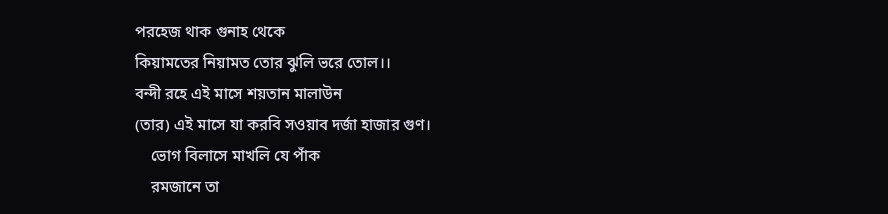পরহেজ থাক গুনাহ থেকে
কিয়ামতের নিয়ামত তোর ঝুলি ভরে তোল।।
বন্দী রহে এই মাসে শয়তান মালাউন
(তার) এই মাসে যা করবি সওয়াব দর্জা হাজার গুণ।
    ভোগ বিলাসে মাখলি যে পাঁক
    রমজানে তা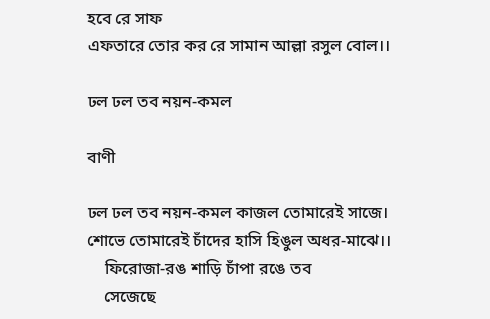হবে রে সাফ
এফতারে তোর কর রে সামান আল্লা রসুল বোল।।

ঢল ঢল তব নয়ন-কমল

বাণী

ঢল ঢল তব নয়ন-কমল কাজল তোমারেই সাজে।
শোভে তোমারেই চাঁদের হাসি হিঙুল অধর-মাঝে।।
    ফিরোজা-রঙ শাড়ি চাঁপা রঙে তব
    সেজেছে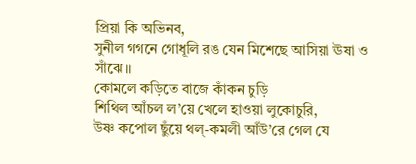প্রিয়া কি অভিনব,
সুনীল গগনে গোধূলি রঙ যেন মিশেছে আসিয়া ঊষা ও সাঁঝে।।
কোমলে কড়িতে বাজে কাঁকন চুড়ি
শিথিল আঁচল ল’য়ে খেলে হাওয়া লুকোচুরি,
উষ্ণ কপোল ছুঁয়ে থল্-কমলী আঁউ’রে গেল যে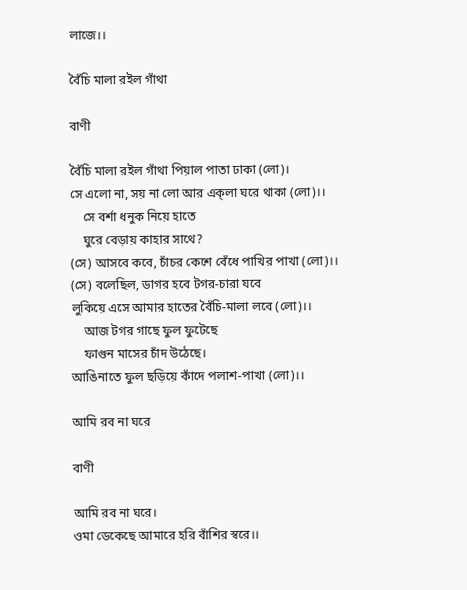লাজে।।

বৈঁচি মালা রইল গাঁথা

বাণী

বৈঁচি মালা রইল গাঁথা পিয়াল পাতা ঢাকা (লো)।
সে এলো না, সয় না লো আর এক্‌লা ঘরে থাকা (লো)।।
    সে বর্শা ধনুক নিয়ে হাতে
    ঘুরে বেড়ায় কাহার সাথে?
(সে) আসবে কবে, চাঁচর কেশে বেঁধে পাখির পাখা (লো)।।
(সে) বলেছিল, ডাগর হবে টগর-চারা যবে
লুকিয়ে এসে আমার হাতের বৈঁচি-মালা লবে (লো)।।
    আজ টগর গাছে ফুল ফুটেছে
    ফাগুন মাসের চাঁদ উঠেছে।
আঙিনাতে ফুল ছড়িয়ে কাঁদে পলাশ-পাখা (লো)।।

আমি রব না ঘরে

বাণী

আমি রব না ঘরে।
ওমা ডেকেছে আমারে হরি বাঁশির স্বরে।।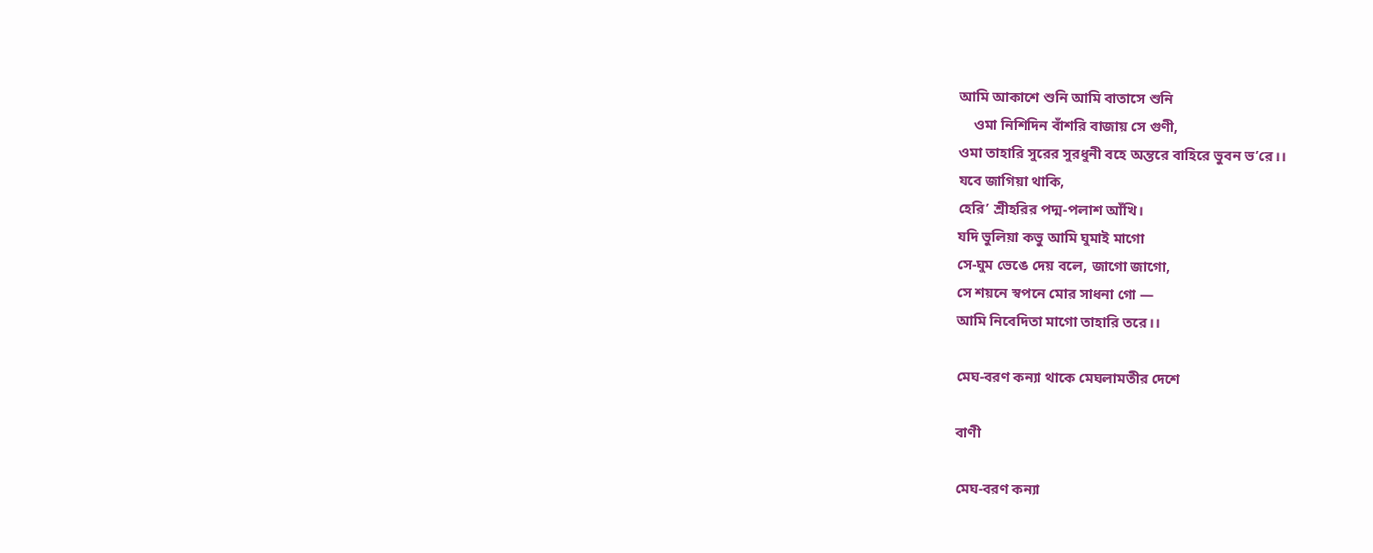আমি আকাশে শুনি আমি বাতাসে শুনি
    ওমা নিশিদিন বাঁশরি বাজায় সে গুণী,
ওমা তাহারি সুরের সুরধুনী বহে অন্তরে বাহিরে ভুবন ভ’রে।।
যবে জাগিয়া থাকি,
হেরি’ শ্রীহরির পদ্ম-পলাশ আঁখি।
যদি ভুলিয়া কভু আমি ঘুমাই মাগো
সে-ঘুম ভেঙে দেয় বলে, জাগো জাগো,
সে শয়নে স্বপনে মোর সাধনা গো —
আমি নিবেদিতা মাগো তাহারি তরে।।

মেঘ-বরণ কন্যা থাকে মেঘলামতীর দেশে

বাণী

মেঘ-বরণ কন্যা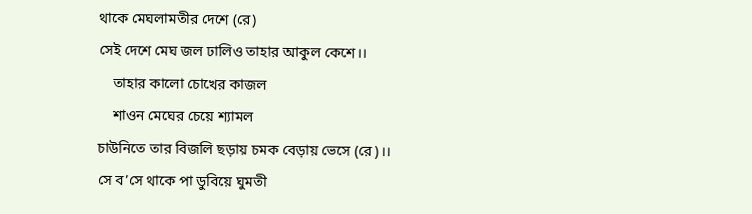থাকে মেঘলামতীর দেশে (রে)
সেই দেশে মেঘ জল ঢালিও তাহার আকুল কেশে।।
    তাহার কালো চোখের কাজল
    শাওন মেঘের চেয়ে শ্যামল
চাউনিতে তার বিজলি ছড়ায় চমক বেড়ায় ভেসে (রে)।।
সে ব’সে থাকে পা ডুবিয়ে ঘুমতী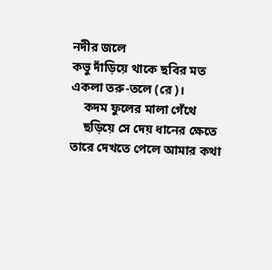নদীর জলে
কভু দাঁড়িয়ে থাকে ছবির মত একলা তরু-তলে (রে)।
    কদম ফুলের মালা গেঁথে
    ছড়িয়ে সে দেয় ধানের ক্ষেতে
তারে দেখতে পেলে আমার কথা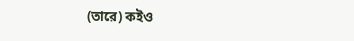(তারে) কইও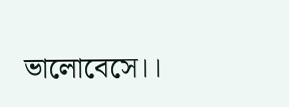ভালোবেসে।।